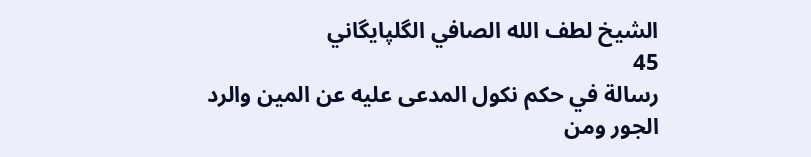الشيخ لطف الله الصافي الگلپايگاني
45
رسالة في حكم نكول المدعى عليه عن المين والرد
الجور ومن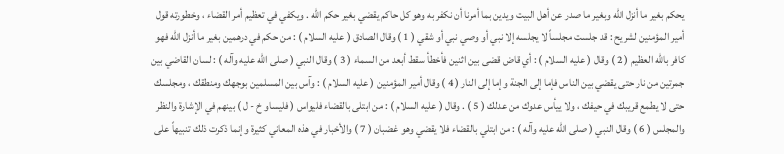يحكم بغير ما أنزل اللّه وبغير ما صدر عن أهل البيت ويدين بما أمرنا أن نكفر به وهو كل حاكم يقضي بغير حكم اللّه . ويكفي في تعظيم أمر القضاء ، وخطورته قول أمير المؤمنين لشريح : قد جلست مجلساً لا يجلسه إلا نبي أو وصي نبي أو شقي ( 1 ) وقال الصادق ( عليه السلام ) : من حكم في درهمين بغير ما أنزل اللّه فهو كافر باللّه العظيم ( 2 ) وقال ( عليه السلام ) : أي قاض قضى بين اثنين فأخطأ سقط أبعد من السماء ( 3 ) وقال النبي ( صلى الله عليه وآله ) : لسان القاضي بين جمرتين من نار حتى يقضي بين الناس فإما إلى الجنة وإما إلى النار ( 4 ) وقال أمير المؤمنين ( عليه السلام ) : وآس بين المسلمين بوجهك ومنطقك ، ومجلسك حتى لا يطمع قريبك في حيفك ، ولا ييأس عدوك من عدلك ( 5 ) . وقال ( عليه السلام ) : من ابتلى بالقضاء فليواس ( فليساو خ - ل ) بينهم في الإشارة والنظر والمجلس ( 6 ) وقال النبي ( صلى الله عليه وآله ) : من ابتلي بالقضاء فلا يقضي وهو غضبان ( 7 ) والأخبار في هذه المعاني كثيرة وإنما ذكرت ذلك تنبيهاً على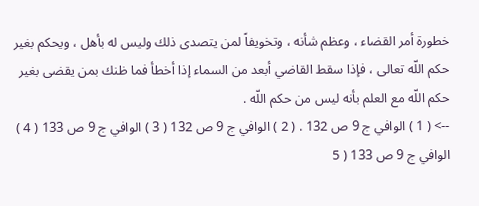خطورة أمر القضاء ، وعظم شأنه ، وتخويفاً لمن يتصدى ذلك وليس له بأهل ، ويحكم بغير حكم اللّه تعالى ، فإذا سقط القاضي أبعد من السماء إذا أخطأ فما ظنك بمن يقضى بغير حكم اللّه مع العلم بأنه ليس من حكم اللّه .
--> ( 1 ) الوافي ج 9 ص 132 . ( 2 ) الوافي ج 9 ص 132 ( 3 ) الوافي ج 9 ص 133 ( 4 ) الوافي ج 9 ص 133 ( 5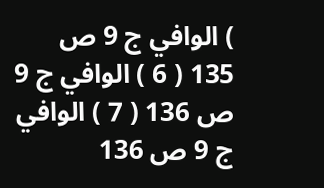) الوافي ج 9 ص 135 ( 6 ) الوافي ج 9 ص 136 ( 7 ) الوافي ج 9 ص 136